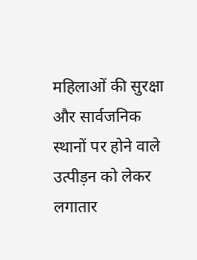महिलाओं की सुरक्षा और सार्वजनिक स्थानों पर होने वाले उत्पीड़न को लेकर लगातार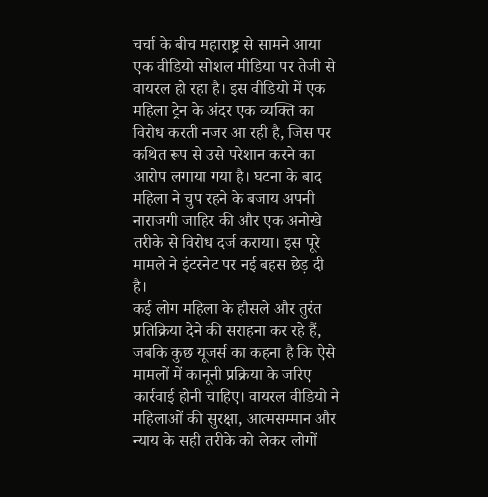चर्चा के बीच महाराष्ट्र से सामने आया एक वीडियो सोशल मीडिया पर तेजी से वायरल हो रहा है। इस वीडियो में एक महिला ट्रेन के अंदर एक व्यक्ति का विरोध करती नजर आ रही है, जिस पर कथित रूप से उसे परेशान करने का आरोप लगाया गया है। घटना के बाद महिला ने चुप रहने के बजाय अपनी नाराजगी जाहिर की और एक अनोखे तरीके से विरोध दर्ज कराया। इस पूरे मामले ने इंटरनेट पर नई बहस छेड़ दी है।
कई लोग महिला के हौसले और तुरंत प्रतिक्रिया देने की सराहना कर रहे हैं, जबकि कुछ यूजर्स का कहना है कि ऐसे मामलों में कानूनी प्रक्रिया के जरिए कार्रवाई होनी चाहिए। वायरल वीडियो ने महिलाओं की सुरक्षा, आत्मसम्मान और न्याय के सही तरीके को लेकर लोगों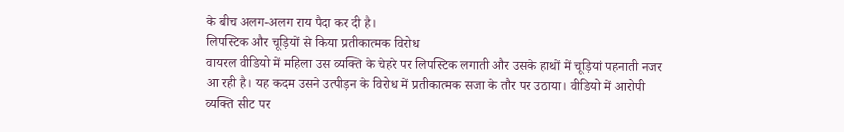के बीच अलग-अलग राय पैदा कर दी है।
लिपस्टिक और चूड़ियों से किया प्रतीकात्मक विरोध
वायरल वीडियो में महिला उस व्यक्ति के चेहरे पर लिपस्टिक लगाती और उसके हाथों में चूड़ियां पहनाती नजर आ रही है। यह कदम उसने उत्पीड़न के विरोध में प्रतीकात्मक सजा के तौर पर उठाया। वीडियो में आरोपी व्यक्ति सीट पर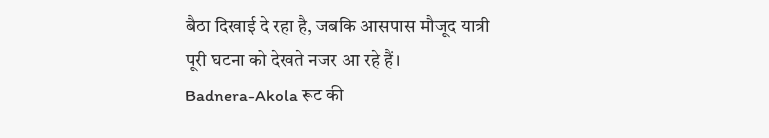बैठा दिखाई दे रहा है, जबकि आसपास मौजूद यात्री पूरी घटना को देखते नजर आ रहे हैं।
Badnera-Akola रूट की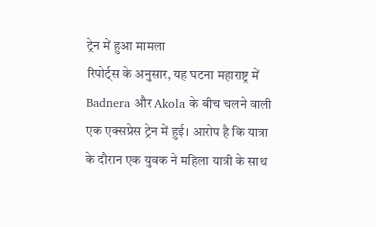ट्रेन में हुआ मामला
रिपोर्ट्स के अनुसार, यह घटना महाराष्ट्र में Badnera और Akola के बीच चलने वाली एक एक्सप्रेस ट्रेन में हुई। आरोप है कि यात्रा के दौरान एक युवक ने महिला यात्री के साथ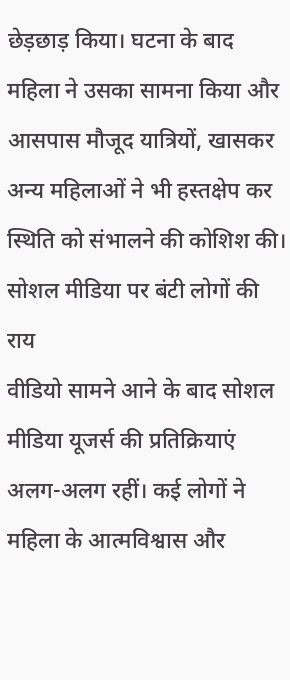छेड़छाड़ किया। घटना के बाद महिला ने उसका सामना किया और आसपास मौजूद यात्रियों, खासकर अन्य महिलाओं ने भी हस्तक्षेप कर स्थिति को संभालने की कोशिश की।
सोशल मीडिया पर बंटी लोगों की राय
वीडियो सामने आने के बाद सोशल मीडिया यूजर्स की प्रतिक्रियाएं अलग-अलग रहीं। कई लोगों ने महिला के आत्मविश्वास और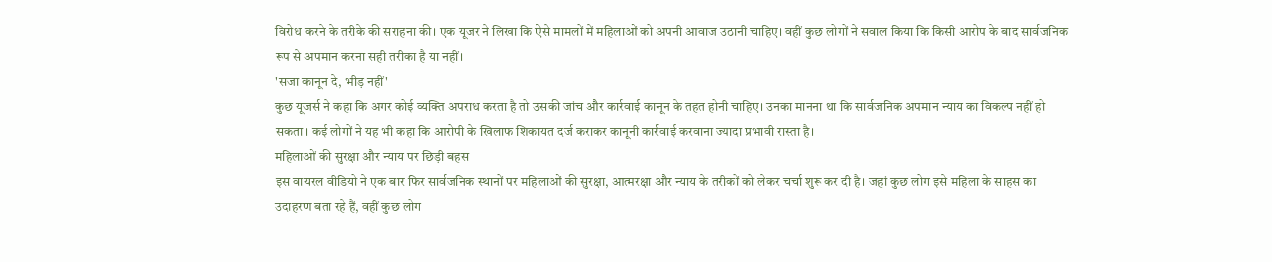विरोध करने के तरीके की सराहना की। एक यूजर ने लिखा कि ऐसे मामलों में महिलाओं को अपनी आवाज उठानी चाहिए। वहीं कुछ लोगों ने सवाल किया कि किसी आरोप के बाद सार्वजनिक रूप से अपमान करना सही तरीका है या नहीं।
'सजा कानून दे, भीड़ नहीं'
कुछ यूजर्स ने कहा कि अगर कोई व्यक्ति अपराध करता है तो उसकी जांच और कार्रवाई कानून के तहत होनी चाहिए। उनका मानना था कि सार्वजनिक अपमान न्याय का विकल्प नहीं हो सकता। कई लोगों ने यह भी कहा कि आरोपी के खिलाफ शिकायत दर्ज कराकर कानूनी कार्रवाई करवाना ज्यादा प्रभावी रास्ता है।
महिलाओं की सुरक्षा और न्याय पर छिड़ी बहस
इस वायरल वीडियो ने एक बार फिर सार्वजनिक स्थानों पर महिलाओं की सुरक्षा, आत्मरक्षा और न्याय के तरीकों को लेकर चर्चा शुरू कर दी है। जहां कुछ लोग इसे महिला के साहस का उदाहरण बता रहे हैं, वहीं कुछ लोग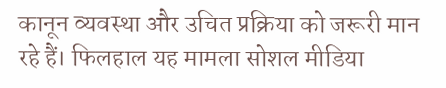कानून व्यवस्था और उचित प्रक्रिया को जरूरी मान रहे हैं। फिलहाल यह मामला सोशल मीडिया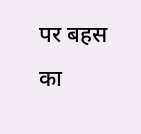पर बहस का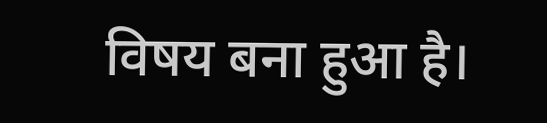विषय बना हुआ है।